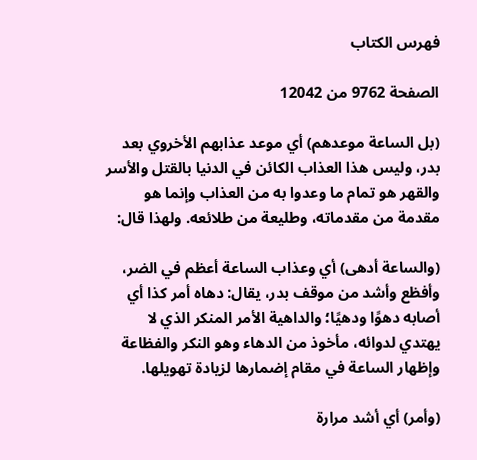فهرس الكتاب

الصفحة 9762 من 12042

(بل الساعة موعدهم) أي موعد عذابهم الأخروي بعد بدر، وليس هذا العذاب الكائن في الدنيا بالقتل والأسر والقهر هو تمام ما وعدوا به من العذاب وإنما هو مقدمة من مقدماته، وطليعة من طلائعه. ولهذا قال:

(والساعة أدهى) أي وعذاب الساعة أعظم في الضر، وأفظع وأشد من موقف بدر، يقال: دهاه أمر كذا أي أصابه دهوًا ودهيًا؛ والداهية الأمر المنكر الذي لا يهتدي لدوائه، مأخوذ من الدهاء وهو النكر والفظاعة وإظهار الساعة في مقام إضمارها لزيادة تهويلها.

(وأمر) أي أشد مرارة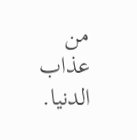من عذاب الدنيا.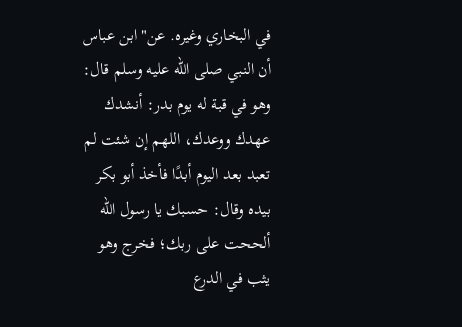في البخاري وغيره. عن"ابن عباس أن النبي صلى الله عليه وسلم قال: وهو في قبة له يوم بدر: أنشدك عهدك ووعدك، اللهم إن شئت لم تعبد بعد اليوم أبدًا فأخذ أبو بكر بيده وقال: حسبك يا رسول الله ألححت على ربك؛ فخرج وهو يثب في الدرع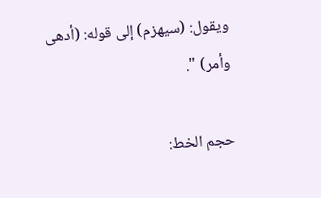ويقول: (سيهزم) إلى قوله: (أدهى وأمر) ".

حجم الخط: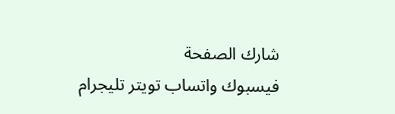شارك الصفحة
فيسبوك واتساب تويتر تليجرام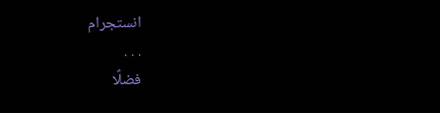انستجرام
. . .
فضلًا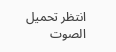انتظر تحميل الصوت